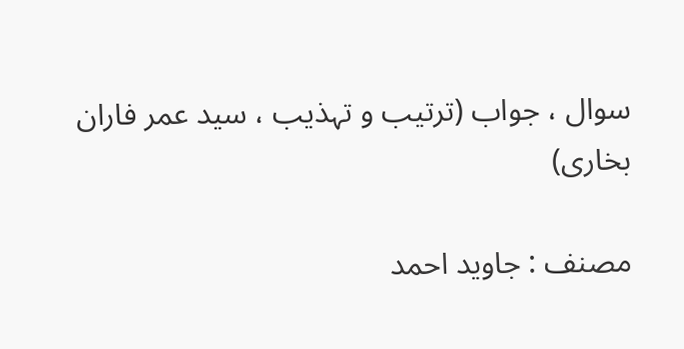سوال ، جواب (ترتیب و تہذیب ، سید عمر فاران بخاری)

مصنف : جاوید احمد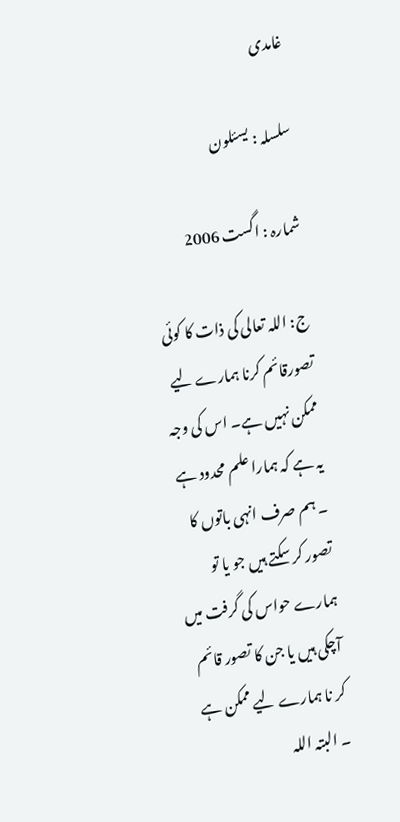غامدی

سلسلہ : یسئلون

شمارہ : اگست 2006

ج: اللہ تعالی کی ذات کا کوئی تصورقائم کرنا ہمارے لیے ممکن نہیں ہے۔ اس کی وجہ یہ ہے کہ ہمارا علم محدود ہے ۔ ہم صرف انہی باتوں کا تصور کر سکتے ہیں جو یا تو ہمارے حواس کی گرفت میں آچکی ہیں یا جن کا تصور قائم کر نا ہمارے لیے ممکن ہے ۔ البتہ اللہ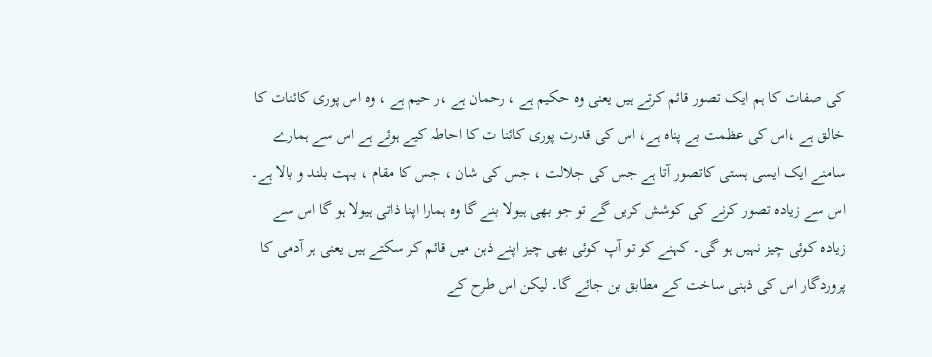کی صفات کا ہم ایک تصور قائم کرتے ہیں یعنی وہ حکیم ہے ، رحمان ہے ،ر حیم ہے ، وہ اس پوری کائنات کا خالق ہے ،اس کی عظمت بے پناہ ہے، اس کی قدرت پوری کائنا ت کا احاطہ کیے ہوئے ہے اس سے ہمارے سامنے ایک ایسی ہستی کاتصور آتا ہے جس کی جلالت ، جس کی شان ، جس کا مقام ، بہت بلند و بالا ہے۔ اس سے زیادہ تصور کرنے کی کوشش کریں گے تو جو بھی ہیولا بنے گا وہ ہمارا اپنا ذاتی ہیولا ہو گا اس سے زیادہ کوئی چیز نہیں ہو گی۔ کہنے کو تو آپ کوئی بھی چیز اپنے ذہن میں قائم کر سکتے ہیں یعنی ہر آدمی کا پروردگار اس کی ذہنی ساخت کے مطابق بن جائے گا۔ لیکن اس طرح کے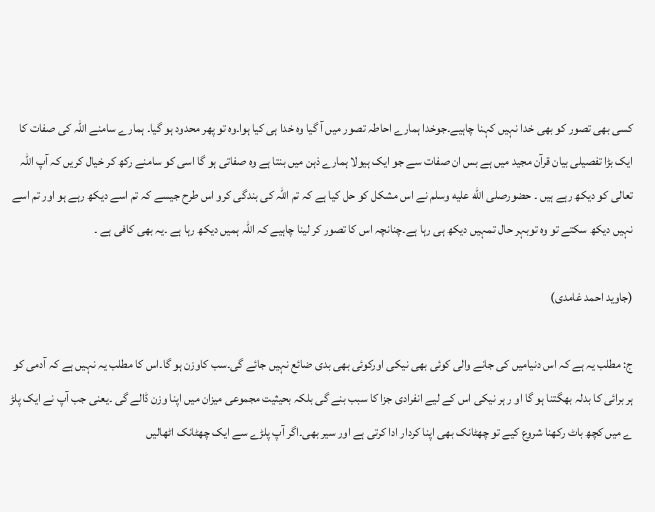کسی بھی تصور کو بھی خدا نہیں کہنا چاہیے۔جوخدا ہمارے احاطہ تصور میں آ گیا وہ خدا ہی کیا ہوا۔وہ تو پھر محدود ہو گیا۔ ہمارے سامنے اللہ کی صفات کا ایک بڑا تفصیلی بیان قرآن مجید میں ہے بس ان صفات سے جو ایک ہیولا ہمارے ذہن میں بنتا ہے وہ صفاتی ہو گا اسی کو سامنے رکھ کر خیال کریں کہ آپ اللہ تعالی کو دیکھ رہے ہیں ۔ حضورصلى الله عليه وسلم نے اس مشکل کو حل کیا ہے کہ تم اللہ کی بندگی کرو اس طرح جیسے کہ تم اسے دیکھ رہے ہو اور تم اسے نہیں دیکھ سکتے تو وہ توبہر حال تمہیں دیکھ ہی رہا ہے۔چنانچہ اس کا تصور کر لینا چاہیے کہ اللہ ہمیں دیکھ رہا ہے ۔یہ بھی کافی ہے ۔

(جاوید احمد غامدی)

ج: مطلب یہ ہے کہ اس دنیامیں کی جانے والی کوئی بھی نیکی اورکوئی بھی بدی ضائع نہیں جائے گی۔سب کاوزن ہو گا۔اس کا مطلب یہ نہیں ہے کہ آدمی کو ہر برائی کا بدلہ بھگتنا ہو گا او ر ہر نیکی اس کے لیے انفرادی جزا کا سبب بنے گی بلکہ بحیثیت مجموعی میزان میں اپنا وزن ڈالے گی ۔یعنی جب آپ نے ایک پلڑ ے میں کچھ باٹ رکھنا شروع کیے تو چھٹانک بھی اپنا کردار ادا کرتی ہے اور سیر بھی۔اگر آپ پلڑے سے ایک چھٹانک اٹھالیں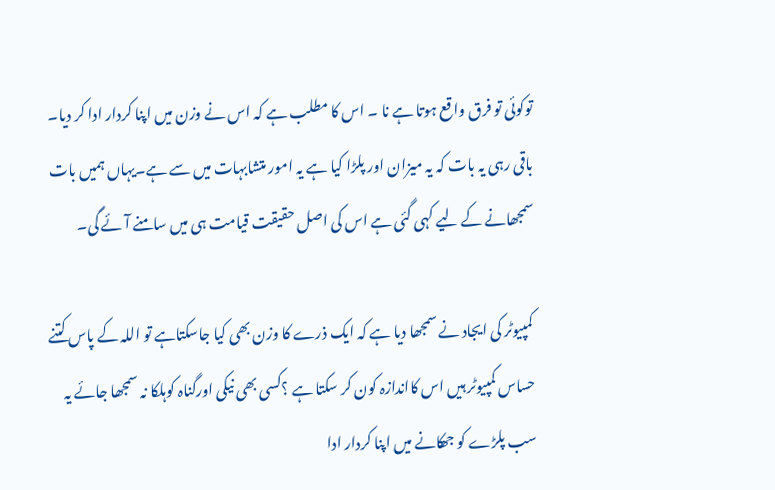توکوئی تو فرق واقع ہوتا ہے نا ۔ اس کا مطلب ہے کہ اس نے وزن میں اپنا کردار ادا کر دیا۔ باقی رہی یہ بات کہ یہ میزان اور پلڑا کیا ہے یہ امور متشابہات میں سے ہے۔یہاں ہمیں بات سمجھانے کے لیے کہی گئی ہے اس کی اصل حقیقت قیامت ہی میں سامنے آئے گی۔

 کمپیوٹر کی ایجاد نے سمجھا دیا ہے کہ ایک ذرے کا وزن بھی کیا جاسکتاہے تو اللہ کے پاس کتنے حساس کمپیوٹر ہیں اس کااندازہ کون کر سکتا ہے ؟کسی بھی نیکی اورگناہ کوہلکا نہ سمجھا جائے یہ سب پلڑے کو جھکانے میں اپنا کردار ادا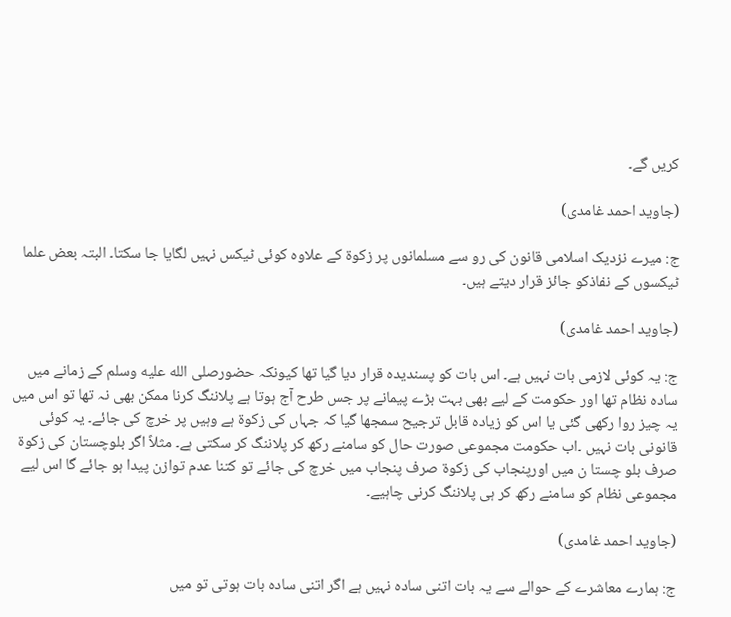کریں گے۔

(جاوید احمد غامدی)

ج: میرے نزدیک اسلامی قانون کی رو سے مسلمانوں پر زکوۃ کے علاوہ کوئی ٹیکس نہیں لگایا جا سکتا۔ البتہ بعض علما ٹیکسوں کے نفاذکو جائز قرار دیتے ہیں۔

(جاوید احمد غامدی)

ج: یہ کوئی لازمی بات نہیں ہے۔ اس بات کو پسندیدہ قرار دیا گیا تھا کیونکہ حضورصلى الله عليه وسلم کے زمانے میں سادہ نظام تھا اور حکومت کے لیے بھی بہت بڑے پیمانے پر جس طرح آج ہوتا ہے پلاننگ کرنا ممکن بھی نہ تھا تو اس میں یہ چیز روا رکھی گئی یا اس کو زیادہ قابل ترجیح سمجھا گیا کہ جہاں کی زکوۃ ہے وہیں پر خرچ کی جائے۔ یہ کوئی قانونی بات نہیں ۔اب حکومت مجموعی صورت حال کو سامنے رکھ کر پلاننگ کر سکتی ہے۔ مثلاً اگر بلوچستان کی زکوۃ صرف بلو چستا ن میں اورپنجاب کی زکوۃ صرف پنجاب میں خرچ کی جائے تو کتنا عدم توازن پیدا ہو جائے گا اس لیے مجموعی نظام کو سامنے رکھ کر ہی پلاننگ کرنی چاہیے۔

(جاوید احمد غامدی)

ج: ہمارے معاشرے کے حوالے سے یہ بات اتنی سادہ نہیں ہے اگر اتنی سادہ بات ہوتی تو میں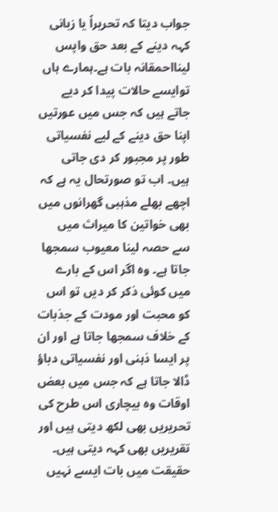جواب دیتا کہ تحریراً یا زبانی کہہ دینے کے بعد حق واپس لینااحمقانہ بات ہے۔ہمارے ہاں توایسے حالات پیدا کر دیے جاتے ہیں کہ جس میں عورتیں اپنا حق دینے کے لیے نفسیاتی طور پر مجبور کر دی جاتی ہیں۔ اب تو صورتحال یہ ہے کہ اچھے بھلے مذہبی گھرانوں میں بھی خواتین کا میراث میں سے حصہ لینا معیوب سمجھا جاتا ہے۔ وہ اگر اس کے بارے میں کوئی ذکر کر دیں تو اس کو محبت اور مودت کے جذبات کے خلاف سمجھا جاتا ہے اور ان پر ایسا ذہنی اور نفسیاتی دباؤ ڈالا جاتا ہے کہ جس میں بعض اوقات وہ بیچاری اس طرح کی تحریریں بھی لکھ دیتی ہیں اور تقریریں بھی کہہ دیتی ہیں۔ حقیقت میں بات ایسے نہیں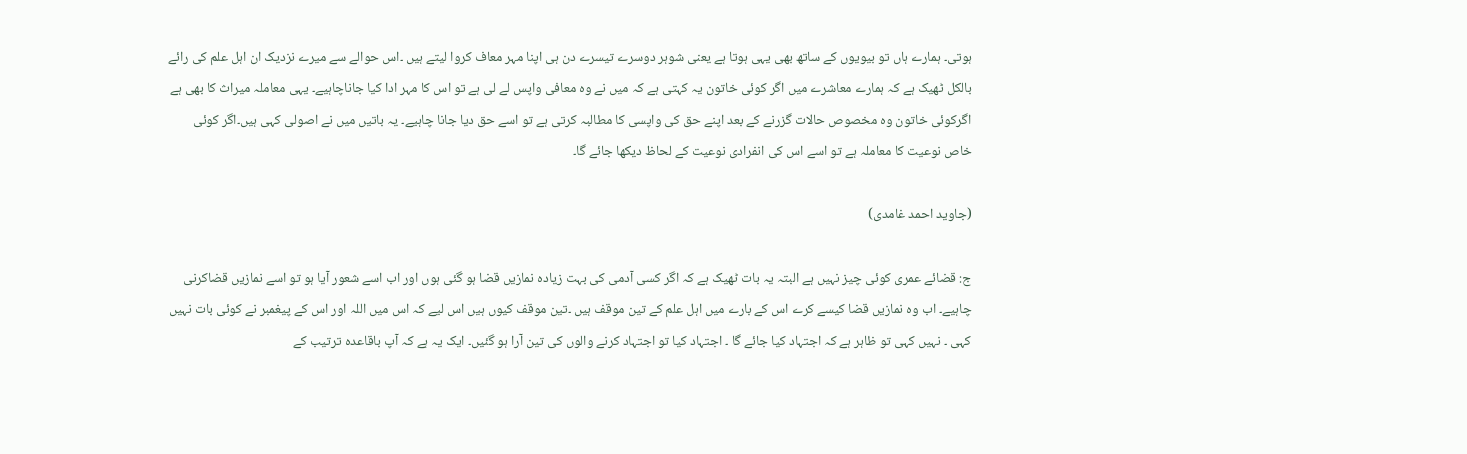ہوتی۔ ہمارے ہاں تو بیویوں کے ساتھ بھی یہی ہوتا ہے یعنی شوہر دوسرے تیسرے دن ہی اپنا مہر معاف کروا لیتے ہیں ۔اس حوالے سے میرے نزدیک ان اہل علم کی رائے بالکل ٹھیک ہے کہ ہمارے معاشرے میں اگر کوئی خاتون یہ کہتی ہے کہ میں نے وہ معافی واپس لے لی ہے تو اس کا مہر ادا کیا جاناچاہیے۔ یہی معاملہ میراث کا بھی ہے اگرکوئی خاتون وہ مخصوص حالات گزرنے کے بعد اپنے حق کی واپسی کا مطالبہ کرتی ہے تو اسے حق دیا جانا چاہیے۔ یہ باتیں میں نے اصولی کہی ہیں۔اگر کوئی خاص نوعیت کا معاملہ ہے تو اسے اس کی انفرادی نوعیت کے لحاظ دیکھا جائے گا۔

(جاوید احمد غامدی)

ج: قضائے عمری کوئی چیز نہیں ہے البتہ یہ بات ٹھیک ہے کہ اگر کسی آدمی کی بہت زیادہ نمازیں قضا ہو گئی ہوں اور اب اسے شعور آیا ہو تو اسے نمازیں قضاکرنی چاہیے۔ اب وہ نمازیں قضا کیسے کرے اس کے بارے میں اہل علم کے تین موقف ہیں ۔تین موقف کیوں ہیں اس لیے کہ اس میں اللہ اور اس کے پیغمبر نے کوئی بات نہیں کہی ۔ نہیں کہی تو ظاہر ہے کہ اجتہاد کیا جائے گا ۔ اجتہاد کیا تو اجتہاد کرنے والوں کی تین آرا ہو گئیں۔ ایک یہ ہے کہ آپ باقاعدہ ترتیب کے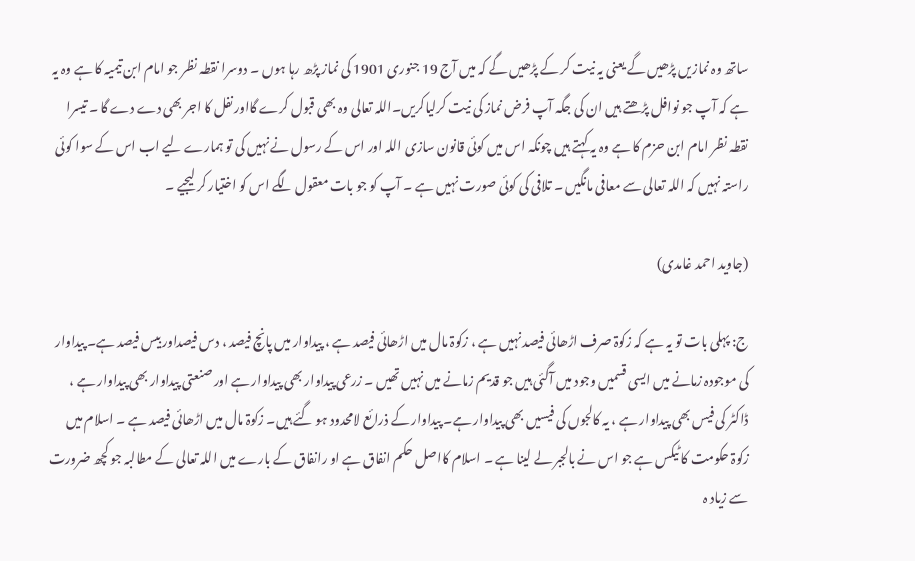ساتھ وہ نمازیں پڑھیں گے یعنی یہ نیت کر کے پڑھیں گے کہ میں آج 19 جنوری 1901 کی نماز پڑھ رہا ہوں ۔ دوسرا نقطہ نظر جو امام ابن تیمیہ کا ہے وہ یہ ہے کہ آپ جو نوافل پڑھتے ہیں ان کی جگہ آپ فرض نماز کی نیت کرلیاکریں۔اللہ تعالی وہ بھی قبول کرے گااور نفل کا اجر بھی دے دے گا ۔ تیسرا نقطہ نظر امام ابن حزم کا ہے وہ یہ کہتے ہیں چونکہ اس میں کوئی قانون سازی اللہ اور اس کے رسول نے نہیں کی تو ہمارے لیے اب اس کے سوا کوئی راستہ نہیں کہ اللہ تعالی سے معافی مانگیں ۔ تلافی کی کوئی صورت نہیں ہے ۔ آپ کو جو بات معقول لگے اس کو اختیار کر لیجیے ۔

(جاوید احمد غامدی)

ج: پہلی بات تو یہ ہے کہ زکوۃ صرف اڑھائی فیصد نہیں ہے ، زکوۃ مال میں اڑھائی فیصد ہے ، پیداوار میں پانچ فیصد ، دس فیصداور بیس فیصد ہے۔ پیداوار کی موجودہ زمانے میں ایسی قسمیں وجود میں آگئی ہیں جو قدیم زمانے میں نہیں تھیں ۔ زرعی پیداوار بھی پیداوار ہے اور صنعتی پیداوار بھی پیداوار ہے ، ڈاکٹر کی فیس بھی پیداوار ہے ، یہ کالجوں کی فیسیں بھی پیداوار ہے۔ پیداوار کے ذرائع لامحدود ہو گئے ہیں۔ زکوۃ مال میں اڑھائی فیصد ہے ۔ اسلام میں زکوۃ حکومت کا ٹیکس ہے جو اس نے بالجبر لے لینا ہے ۔ اسلام کااصل حکم انفاق ہے او رانفاق کے بارے میں اللہ تعالی کے مطالبہ جو کچھ ضرورت سے زیاد ہ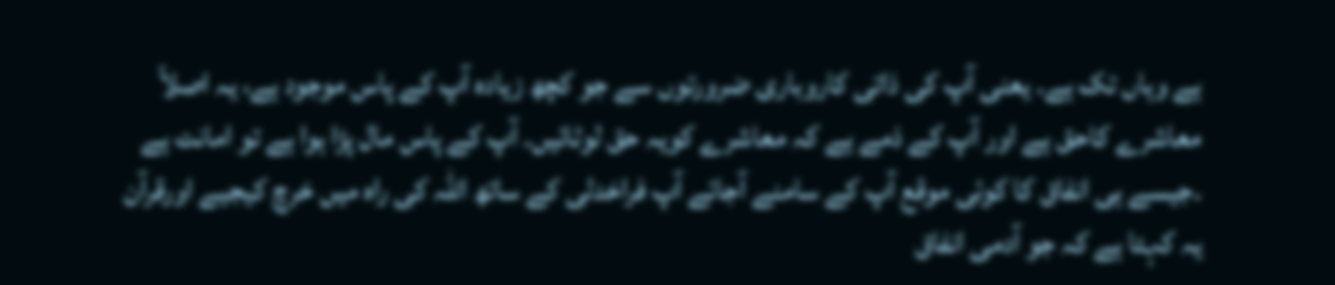ہے وہاں تک ہے۔ یعنی آپ کی ذاتی کاروباری ضرورتوں سے جو کچھ زیادہ آپ کے پاس موجود ہے، یہ اصلاً معاشرے کاحق ہے اور آپ کے ذمے ہے کہ معاشرے کویہ حق لوٹائیں۔ آپ کے پاس مال پڑا ہوا ہے تو امانت ہے ۔جیسے ہی انفاق کا کوئی موقع آپ کے سامنے آجائے آپ فراخدلی کے ساتھ اللہ کی راہ میں خرچ کیجیے اورقرآن یہ کہتا ہے کہ جو آدمی انفاق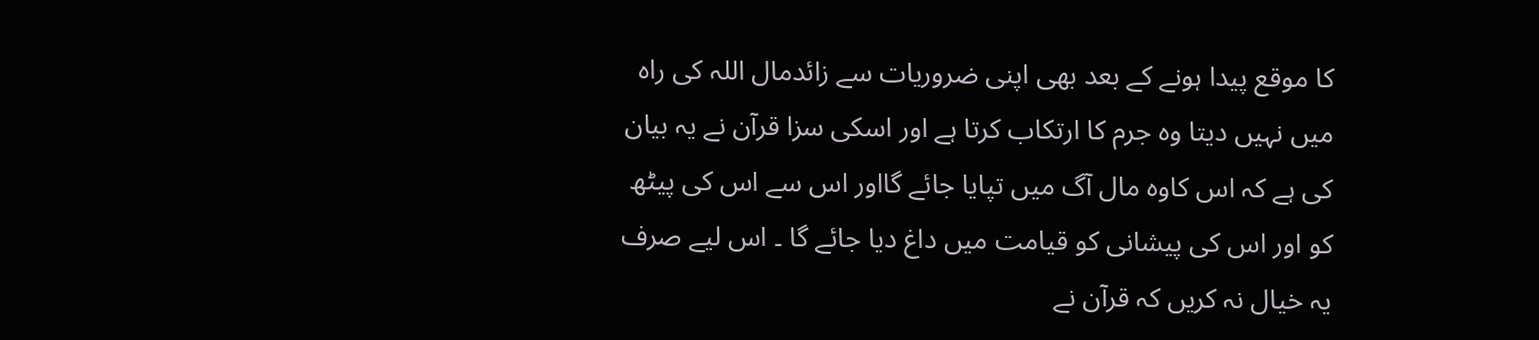کا موقع پیدا ہونے کے بعد بھی اپنی ضروریات سے زائدمال اللہ کی راہ میں نہیں دیتا وہ جرم کا ارتکاب کرتا ہے اور اسکی سزا قرآن نے یہ بیان کی ہے کہ اس کاوہ مال آگ میں تپایا جائے گااور اس سے اس کی پیٹھ کو اور اس کی پیشانی کو قیامت میں داغ دیا جائے گا ۔ اس لیے صرف یہ خیال نہ کریں کہ قرآن نے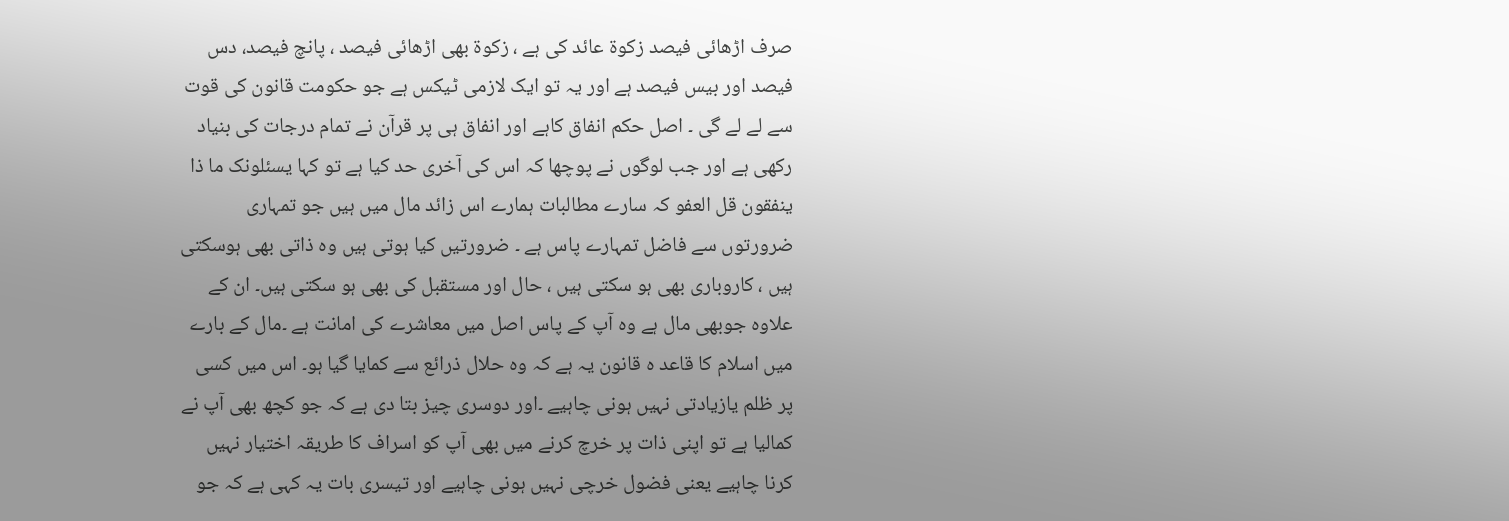صرف اڑھائی فیصد زکوۃ عائد کی ہے ، زکوۃ بھی اڑھائی فیصد ، پانچ فیصد، دس فیصد اور بیس فیصد ہے اور یہ تو ایک لازمی ٹیکس ہے جو حکومت قانون کی قوت سے لے لے گی ۔ اصل حکم انفاق کاہے اور انفاق ہی پر قرآن نے تمام درجات کی بنیاد رکھی ہے اور جب لوگوں نے پوچھا کہ اس کی آخری حد کیا ہے تو کہا یسئلونک ما ذا ینفقون قل العفو کہ سارے مطالبات ہمارے اس زائد مال میں ہیں جو تمہاری ضرورتوں سے فاضل تمہارے پاس ہے ۔ ضرورتیں کیا ہوتی ہیں وہ ذاتی بھی ہوسکتی ہیں ، کاروباری بھی ہو سکتی ہیں ، حال اور مستقبل کی بھی ہو سکتی ہیں۔ ان کے علاوہ جوبھی مال ہے وہ آپ کے پاس اصل میں معاشرے کی امانت ہے ۔مال کے بارے میں اسلام کا قاعد ہ قانون یہ ہے کہ وہ حلال ذرائع سے کمایا گیا ہو۔ اس میں کسی پر ظلم یازیادتی نہیں ہونی چاہیے ۔اور دوسری چیز بتا دی ہے کہ جو کچھ بھی آپ نے کمالیا ہے تو اپنی ذات پر خرچ کرنے میں بھی آپ کو اسراف کا طریقہ اختیار نہیں کرنا چاہیے یعنی فضول خرچی نہیں ہونی چاہیے اور تیسری بات یہ کہی ہے کہ جو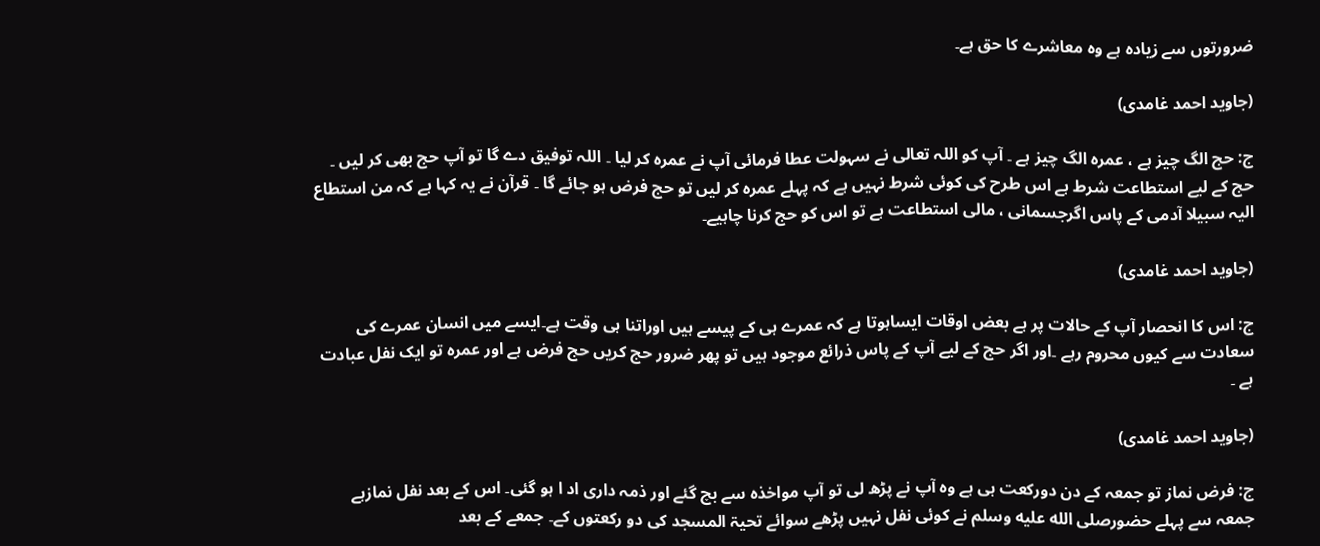ضرورتوں سے زیادہ ہے وہ معاشرے کا حق ہے۔

(جاوید احمد غامدی)

ج: حج الگ چیز ہے ، عمرہ الگ چیز ہے ۔ آپ کو اللہ تعالی نے سہولت عطا فرمائی آپ نے عمرہ کر لیا ۔ اللہ توفیق دے گا تو آپ حج بھی کر لیں ۔ حج کے لیے استطاعت شرط ہے اس طرح کی کوئی شرط نہیں ہے کہ پہلے عمرہ کر لیں تو حج فرض ہو جائے گا ۔ قرآن نے یہ کہا ہے کہ من استطاع الیہ سبیلا آدمی کے پاس اگرجسمانی ، مالی استطاعت ہے تو اس کو حج کرنا چاہیے۔

(جاوید احمد غامدی)

ج: اس کا انحصار آپ کے حالات پر ہے بعض اوقات ایساہوتا ہے کہ عمرے ہی کے پیسے ہیں اوراتنا ہی وقت ہے۔ایسے میں انسان عمرے کی سعادت سے کیوں محروم رہے ۔اور اگر حج کے لیے آپ کے پاس ذرائع موجود ہیں تو پھر ضرور حج کریں حج فرض ہے اور عمرہ تو ایک نفل عبادت ہے ۔

(جاوید احمد غامدی)

ج: فرض نماز تو جمعہ کے دن دورکعت ہی ہے وہ آپ نے پڑھ لی تو آپ مواخذہ سے بچ گئے اور ذمہ داری اد ا ہو گئی۔ اس کے بعد نفل نمازہے جمعہ سے پہلے حضورصلى الله عليه وسلم نے کوئی نفل نہیں پڑھے سوائے تحیۃ المسجد کی دو رکعتوں کے۔ جمعے کے بعد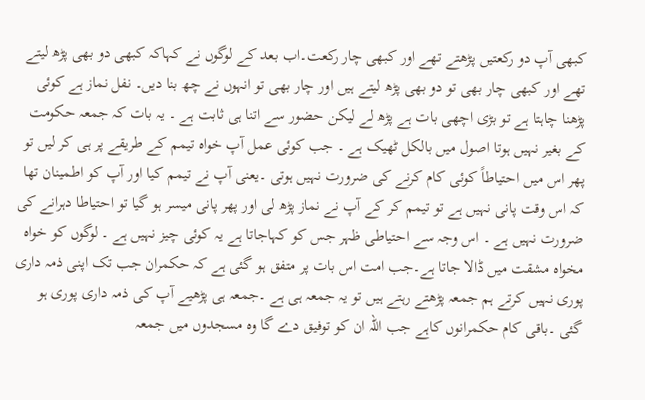کبھی آپ دو رکعتیں پڑھتے تھے اور کبھی چار رکعت۔اب بعد کے لوگوں نے کہاکہ کبھی دو بھی پڑھ لیتے تھے اور کبھی چار بھی تو دو بھی پڑھ لیتے ہیں اور چار بھی تو انہوں نے چھ بنا دیں۔ نفل نماز ہے کوئی پڑھنا چاہتا ہے تو بڑی اچھی بات ہے پڑھ لے لیکن حضور سے اتنا ہی ثابت ہے ۔ یہ بات کہ جمعہ حکومت کے بغیر نہیں ہوتا اصول میں بالکل ٹھیک ہے ۔ جب کوئی عمل آپ خواہ تیمم کے طریقے پر ہی کر لیں تو پھر اس میں احتیاطاً کوئی کام کرنے کی ضرورت نہیں ہوتی ۔یعنی آپ نے تیمم کیا اور آپ کو اطمینان تھا کہ اس وقت پانی نہیں ہے تو تیمم کر کے آپ نے نماز پڑھ لی اور پھر پانی میسر ہو گیا تو احتیاطا دہرانے کی ضرورت نہیں ہے ۔ اس وجہ سے احتیاطی ظہر جس کو کہاجاتا ہے یہ کوئی چیز نہیں ہے ۔ لوگوں کو خواہ مخواہ مشقت میں ڈالا جاتا ہے۔جب امت اس بات پر متفق ہو گئی ہے کہ حکمران جب تک اپنی ذمہ داری پوری نہیں کرتے ہم جمعہ پڑھتے رہتے ہیں تو یہ جمعہ ہی ہے ۔جمعہ ہی پڑھیے آپ کی ذمہ داری پوری ہو گئی ۔باقی کام حکمرانوں کاہے جب اللہ ان کو توفیق دے گا وہ مسجدوں میں جمعہ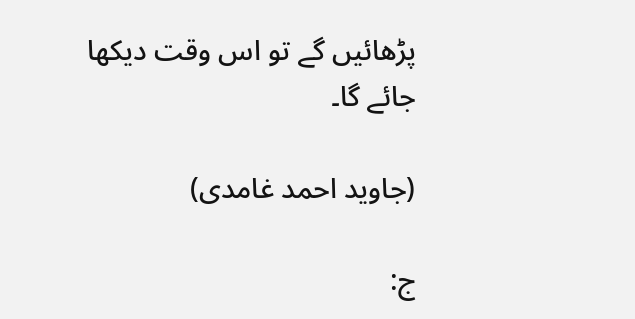پڑھائیں گے تو اس وقت دیکھا جائے گا۔

(جاوید احمد غامدی)

ج: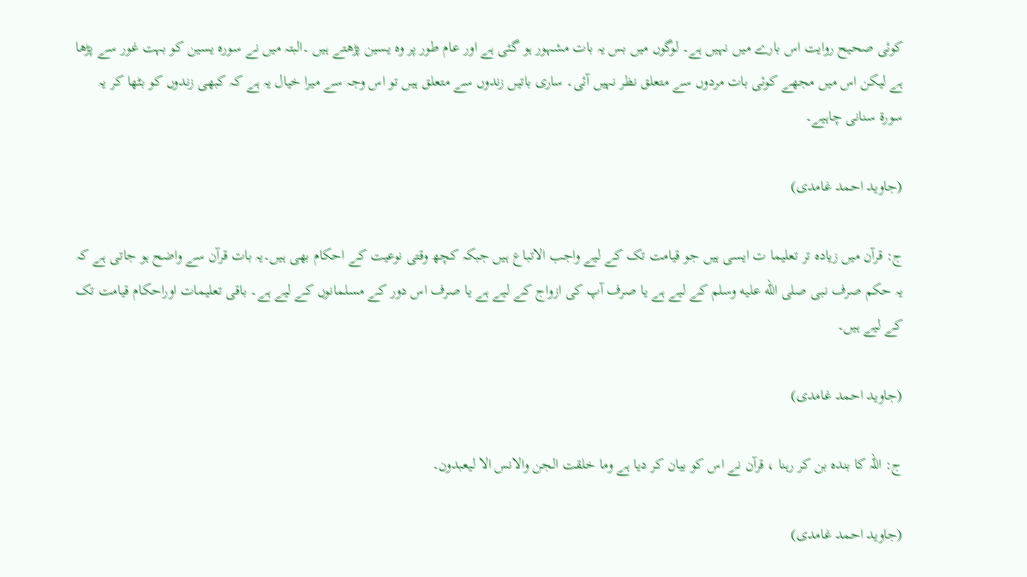کوئی صحیح روایت اس بارے میں نہیں ہے۔ لوگوں میں بس یہ بات مشہور ہو گئی ہے اور عام طور پر وہ یسین پڑھتے ہیں ۔البتہ میں نے سورہ یسین کو بہت غور سے پڑھا ہے لیکن اس میں مجھے کوئی بات مردوں سے متعلق نظر نہیں آئی۔ ساری باتیں زندوں سے متعلق ہیں تو اس وجہ سے میرا خیال یہ ہے کہ کبھی زندوں کو بٹھا کر یہ سورۃ سنانی چاہیے۔

(جاوید احمد غامدی)

ج: قرآن میں زیادہ تر تعلیما ت ایسی ہیں جو قیامت تک کے لیے واجب الاتباع ہیں جبکہ کچھ وقتی نوعیت کے احکام بھی ہیں۔یہ بات قرآن سے واضح ہو جاتی ہے کہ یہ حکم صرف نبی صلى الله عليه وسلم کے لیے ہے یا صرف آپ کی ازواج کے لیے ہے یا صرف اس دور کے مسلمانوں کے لیے ہے۔ باقی تعلیمات اوراحکام قیامت تک کے لیے ہیں۔

(جاوید احمد غامدی)

ج: اللہ کا بندہ بن کر رہنا ، قرآن نے اس کو بیان کر دیا ہے وما خلقت الجن والانس الا لیعبدون۔

(جاوید احمد غامدی)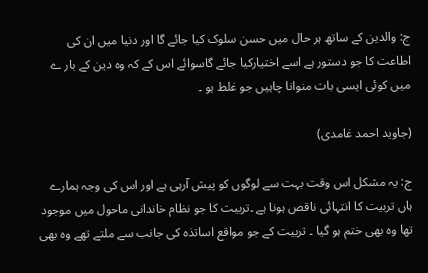ج: والدین کے ساتھ ہر حال میں حسن سلوک کیا جائے گا اور دنیا میں ان کی اطاعت کا جو دستور ہے اسے اختیارکیا جائے گاسوائے اس کے کہ وہ دین کے بار ے میں کوئی ایسی بات منوانا چاہیں جو غلط ہو ۔

(جاوید احمد غامدی)

ج: یہ مشکل اس وقت بہت سے لوگوں کو پیش آرہی ہے اور اس کی وجہ ہمارے ہاں تربیت کا انتہائی ناقص ہونا ہے ۔تربیت کا جو نظام خاندانی ماحول میں موجود تھا وہ بھی ختم ہو گیا ۔ تربیت کے جو مواقع اساتذہ کی جانب سے ملتے تھے وہ بھی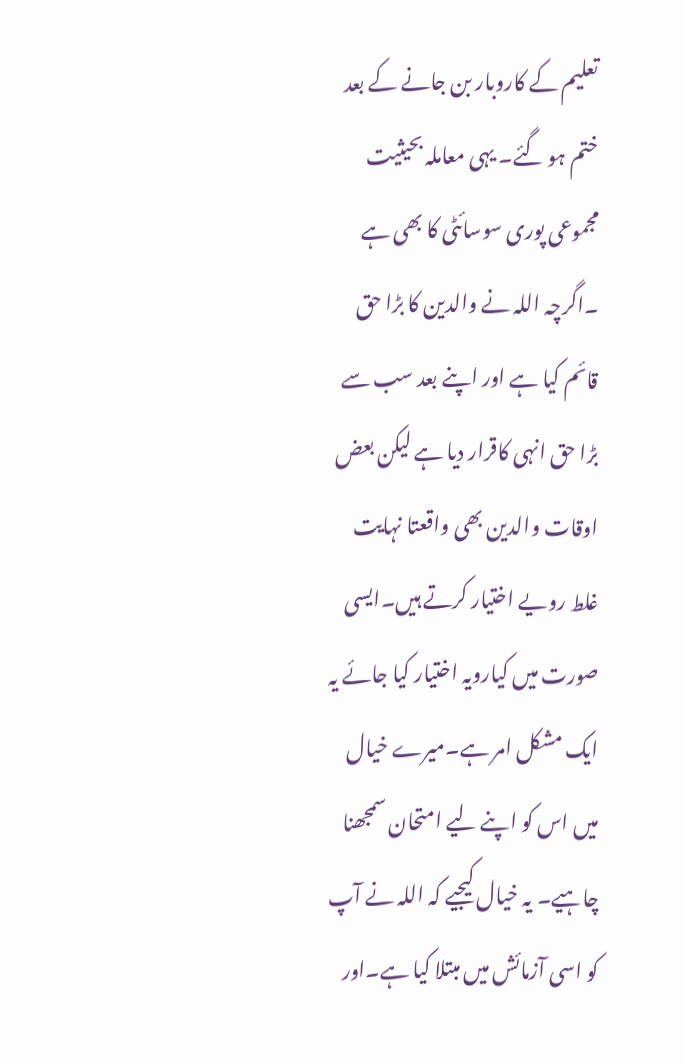تعلیم کے کاروبار بن جانے کے بعد ختم ہو گئے۔ یہی معاملہ بحیثیت مجموعی پوری سوسائٹی کا بھی ہے ۔اگرچہ اللہ نے والدین کا بڑا حق قائم کیا ہے اور اپنے بعد سب سے بڑا حق انہی کاقرار دیا ہے لیکن بعض اوقات والدین بھی واقعتا نہایت غلط رویے اختیار کرتے ہیں۔ایسی صورت میں کیارویہ اختیار کیا جائے یہ ایک مشکل امر ہے۔میرے خیال میں اس کو اپنے لیے امتحان سمجھنا چاہیے۔ یہ خیال کیجیے کہ اللہ نے آپ کو اسی آزمائش میں مبتلا کیا ہے۔اور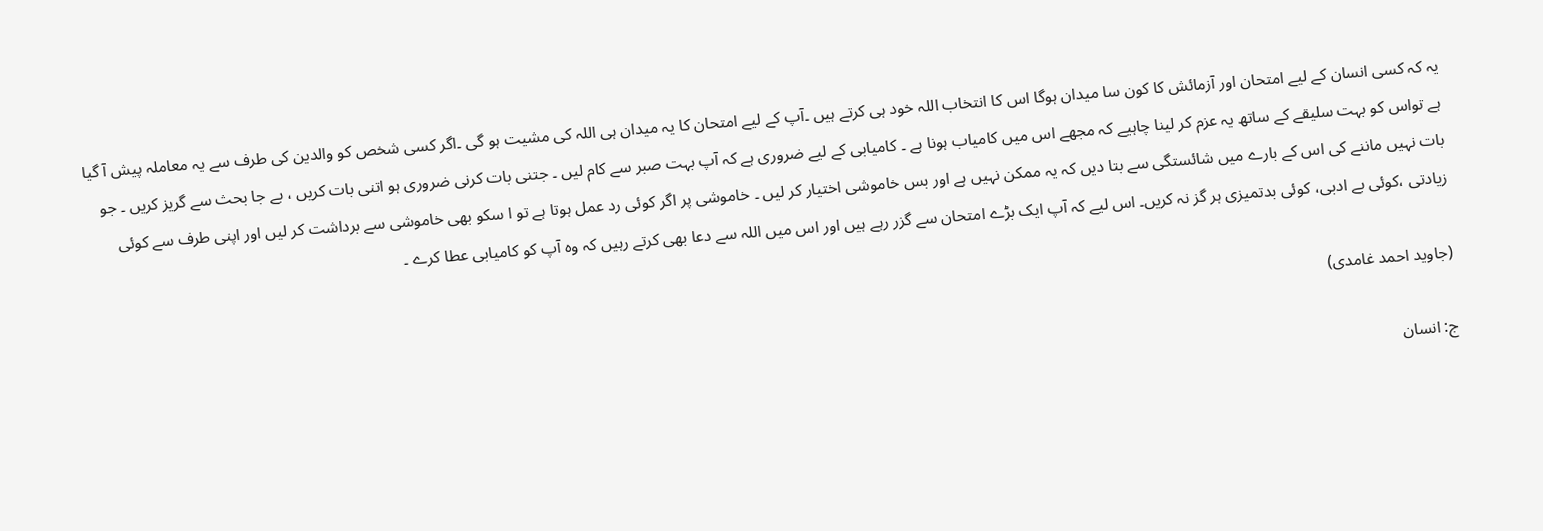یہ کہ کسی انسان کے لیے امتحان اور آزمائش کا کون سا میدان ہوگا اس کا انتخاب اللہ خود ہی کرتے ہیں ۔آپ کے لیے امتحان کا یہ میدان ہی اللہ کی مشیت ہو گی ۔اگر کسی شخص کو والدین کی طرف سے یہ معاملہ پیش آ گیا ہے تواس کو بہت سلیقے کے ساتھ یہ عزم کر لینا چاہیے کہ مجھے اس میں کامیاب ہونا ہے ۔ کامیابی کے لیے ضروری ہے کہ آپ بہت صبر سے کام لیں ۔ جتنی بات کرنی ضروری ہو اتنی بات کریں ، بے جا بحث سے گریز کریں ۔ جو بات نہیں ماننے کی اس کے بارے میں شائستگی سے بتا دیں کہ یہ ممکن نہیں ہے اور بس خاموشی اختیار کر لیں ۔ خاموشی پر اگر کوئی رد عمل ہوتا ہے تو ا سکو بھی خاموشی سے برداشت کر لیں اور اپنی طرف سے کوئی زیادتی ،کوئی بے ادبی، کوئی بدتمیزی ہر گز نہ کریں۔ اس لیے کہ آپ ایک بڑے امتحان سے گزر رہے ہیں اور اس میں اللہ سے دعا بھی کرتے رہیں کہ وہ آپ کو کامیابی عطا کرے ۔

(جاوید احمد غامدی)

ج: انسان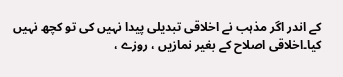کے اندر اگر مذہب نے اخلاقی تبدیلی پیدا نہیں کی تو کچھ نہیں کیا۔اخلاقی اصلاح کے بغیر نمازیں ، روزے ،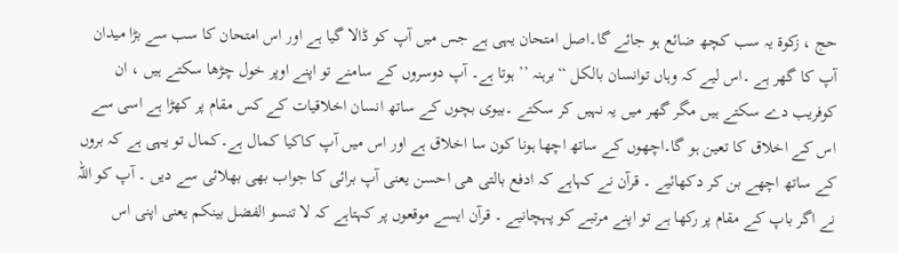حج ، زکوۃ یہ سب کچھ ضائع ہو جائے گا۔اصل امتحان یہی ہے جس میں آپ کو ڈالا گیا ہے اور اس امتحان کا سب سے بڑا میدان آپ کا گھر ہے ۔اس لیے کہ وہاں توانسان بالکل ‘‘برہنہ ’’ ہوتا ہے۔ آپ دوسروں کے سامنے تو اپنے اوپر خول چڑھا سکتے ہیں ، ان کوفریب دے سکتے ہیں مگر گھر میں یہ نہیں کر سکتے ۔بیوی بچوں کے ساتھ انسان اخلاقیات کے کس مقام پر کھڑا ہے اسی سے اس کے اخلاق کا تعین ہو گا۔اچھوں کے ساتھ اچھا ہونا کون سا اخلاق ہے اور اس میں آپ کاکیا کمال ہے۔کمال تو یہی ہے کہ بروں کے ساتھ اچھے بن کر دکھائیے ۔ قرآن نے کہاہے کہ ادفع بالتی ھی احسن یعنی آپ برائی کا جواب بھی بھلائی سے دیں ۔ آپ کو اللہ نے اگر باپ کے مقام پر رکھا ہے تو اپنے مرتبے کو پہچانیے ۔ قرآن ایسے موقعوں پر کہتاہے کہ لا تنسو الفضل بینکم یعنی اپنی اس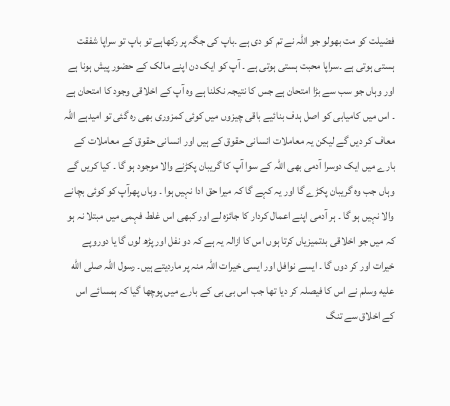فضیلت کو مت بھولو جو اللہ نے تم کو دی ہے ۔باپ کی جگہ پر رکھاہے تو باپ تو سراپا شفقت ہستی ہوتی ہے ۔سراپا محبت ہستی ہوتی ہے ۔ آپ کو ایک دن اپنے مالک کے حضور پیش ہونا ہے اور وہاں جو سب سے بڑا امتحان ہے جس کا نتیجہ نکلنا ہے وہ آپ کے اخلاقی وجود کا امتحان ہے ۔ اس میں کامیابی کو اصل ہدف بنائیے باقی چیزوں میں کوئی کمزوری بھی رہ گئی تو امیدہے اللہ معاف کر دیں گے لیکن یہ معاملات انسانی حقوق کے ہیں اور انسانی حقوق کے معاملات کے بارے میں ایک دوسرا آدمی بھی اللہ کے سوا آپ کا گریبان پکڑنے والا موجود ہو گا ۔ کیا کریں گے وہاں جب وہ گریبان پکڑے گا اور یہ کہے گا کہ میرا حق ادا نہیں ہوا ۔ وہاں پھرآپ کو کوئی بچانے والا نہیں ہو گا ۔ ہر آدمی اپنے اعمال کردار کا جائزہ لے اور کبھی اس غلط فہمی میں مبتلا نہ ہو کہ میں جو اخلاقی بدتمیزیاں کرتا ہوں اس کا ازالہ یہ ہے کہ دو نفل اور پڑھ لوں گا یا دوروپے خیرات اور کر دوں گا ۔ ایسے نوافل اور ایسی خیرات اللہ منہ پر ماردیتے ہیں۔ رسول اللہ صلى الله عليه وسلم نے اس کا فیصلہ کر دیا تھا جب اس بی بی کے بارے میں پوچھا گیا کہ ہمسائے اس کے اخلاق سے تنگ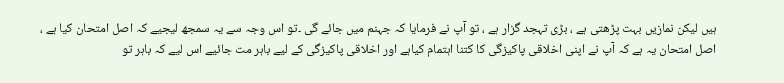ہیں لیکن نمازیں بہت پڑھتی ہے ، بڑی تہجد گزار ہے ، تو آپ نے فرمایا کہ جہنم میں جائے گی ۔تو اس وجہ سے یہ سمجھ لیجیے کہ اصل امتحان کیا ہے ، اصل امتحان یہ ہے کہ آپ نے اپنی اخلاقی پاکیزگی کا کتنا اہتمام کیاہے اور اخلاقی پاکیزگی کے لیے باہر مت جائیے اس لیے کہ باہر تو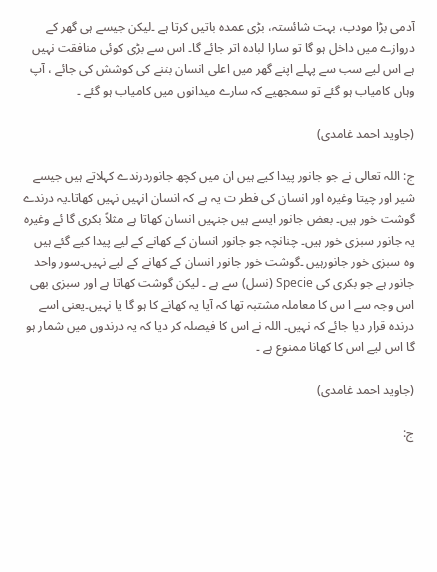آدمی بڑا مودب، بہت شائستہ، بڑی عمدہ باتیں کرتا ہے ۔لیکن جیسے ہی گھر کے دروازے میں داخل ہو گا تو سارا لبادہ اتر جائے گا۔ اس سے بڑی کوئی منافقت نہیں ہے اس لیے سب سے پہلے اپنے گھر میں اعلی انسان بننے کی کوشش کی جائے ، آپ وہاں کامیاب ہو گئے تو سمجھیے کہ سارے میدانوں میں کامیاب ہو گئے ۔

(جاوید احمد غامدی)

ج: اللہ تعالی نے جو جانور پیدا کیے ہیں ان میں کچھ جانوردرندے کہلاتے ہیں جیسے شیر اور چیتا وغیرہ اور انسان کی فطر ت یہ ہے کہ انسان انہیں نہیں کھاتا۔یہ درندے گوشت خور ہیں۔ بعض جانور ایسے ہیں جنہیں انسان کھاتا ہے مثلاً بکری گا ئے وغیرہ یہ جانور سبزی خور ہیں۔ چنانچہ جو جانور انسان کے کھانے کے لیے پیدا کیے گئے ہیں وہ سبزی خور جانورہیں ۔گوشت خور جانور انسان کے کھانے کے لیے نہیں۔سور واحد جانور ہے جو بکری کی Specie (نسل) سے ہے ۔ لیکن گوشت کھاتا ہے اور سبزی بھی اس وجہ سے ا س کا معاملہ مشتبہ تھا کہ آیا یہ کھانے کا ہو گا یا نہیں۔یعنی اسے درندہ قرار دیا جائے کہ نہیں۔ اللہ نے اس کا فیصلہ کر دیا کہ یہ درندوں میں شمار ہو گا اس لیے اس کا کھانا ممنوع ہے ۔

(جاوید احمد غامدی)

ج: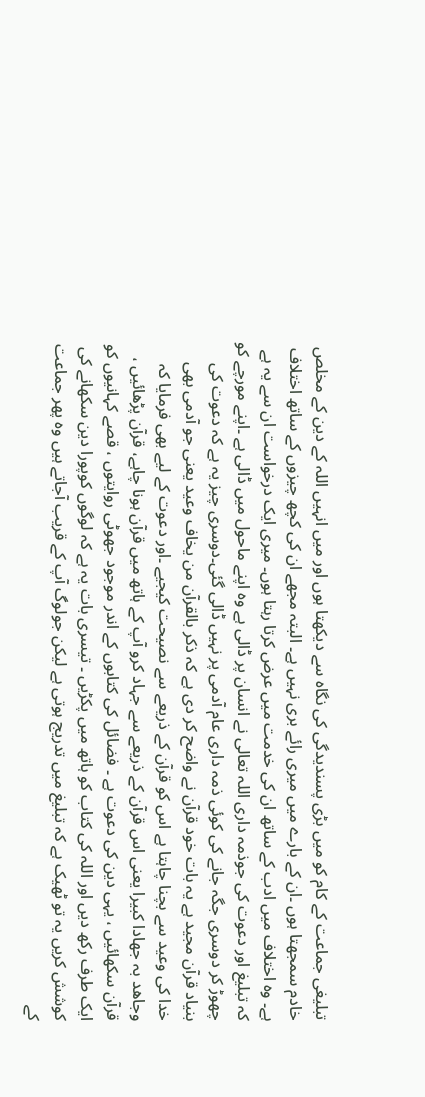تبلیغی جماعت کے کام کو میں بڑی پسندیدگی کی نگاہ سے دیکھتا ہوں اور میں انہیں اللہ کے دین کے مخلص خادم سمجھتا ہوں ۔ان کے بارے میں میری رائے بری نہیں ہے۔ البتہ مجھے ان کی کچھ چیزوں کے ساتھ اختلاف ہے۔ وہ اختلاف میں ادب کے ساتھ ان کی خدمت میں عرض کرتا رہتا ہوں۔ میری ایک درخواست ان سے یہ ہے کہ تبلیغ اور دعوت کی جوذمہ داری اللہ تعالی نے انسان پر ڈالی ہے وہ اپنے ماحول میں ڈالی ہے ۔اپنے مورچے کو چھوڑ کر دوسری جگہ جانے کی کوئی ذمہ داری عام آدمی پر نہیں ڈالی گئی۔دوسری چیز یہ ہے کہ دعوت کی بنیاد قرآن مجید ہے یہ بات خود قرآن نے واضح کر دی ہے کہ ذکر بالقرآن من یخاف وعید یعنی جو آدمی بھی خدا کی وعید سے بچنا چاہتا ہے اس کو قرآن کے ذریعے سے نصیحت کیجیے ۔اور دعوت کے لیے بھی فرمایا کہ وجاھد بہ جھادا کبیرا یعنی اس قرآن کے ذریعے سے جہاد کرو آپ کے ہاتھ میں قرآن ہونا چاہے، قرآن پڑھائیں ، قرآن سکھائیں ، یہی دین کی دعوت ہے ۔ فضائل کی کتابوں کے اندر موجود جھوٹی روایتوں ، قصے کہانیوں کو ایک طرف رکھ دیں اور اللہ کی کتاب کو ہاتھ میں پکڑیں ۔ تیسری بات یہ ہے کہ لوگوں کوپورا دین سکھانے کی کوشش کریں یہ تو ٹھیک ہے کہ تبلیغ میں تدریج ہوتی ہے لیکن جولوگ آپ کے قریب آجاتے ہیں وہ پھر جماعت کے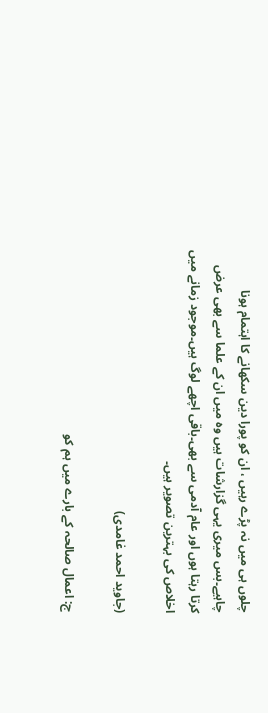چلوں ہی میں نہ پڑے رہیں ، ان کو پورا دین سکھانے کا اہتمام ہونا چاہیے۔بس میری یہی گزارشات ہیں وہ میں ان کے علما سے بھی عرض کرتا رہتا ہوں اور عام آدمی سے بھی۔باقی اچھے لوگ ہیں۔موجود زمانے میں اخلاص کی بہترین تصویر ہیں۔

(جاوید احمد غامدی)

ج: اعمال صالحہ کے بارے میں ہم کو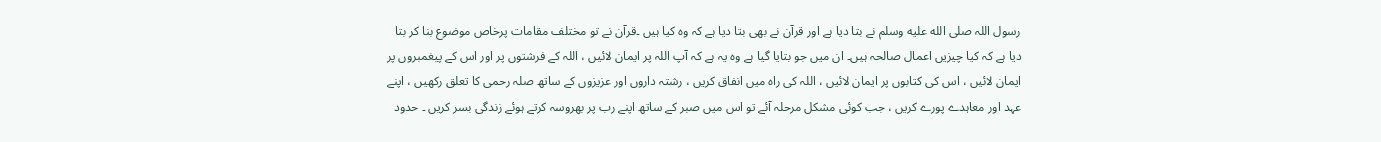رسول اللہ صلى الله عليه وسلم نے بتا دیا ہے اور قرآن نے بھی بتا دیا ہے کہ وہ کیا ہیں ۔قرآن نے تو مختلف مقامات پرخاص موضوع بنا کر بتا دیا ہے کہ کیا چیزیں اعمال صالحہ ہیں۔ ان میں جو بتایا گیا ہے وہ یہ ہے کہ آپ اللہ پر ایمان لائیں ، اللہ کے فرشتوں پر اور اس کے پیغمبروں پر ایمان لائیں ، اس کی کتابوں پر ایمان لائیں ، اللہ کی راہ میں انفاق کریں ، رشتہ داروں اور عزیزوں کے ساتھ صلہ رحمی کا تعلق رکھیں ، اپنے عہد اور معاہدے پورے کریں ، جب کوئی مشکل مرحلہ آئے تو اس میں صبر کے ساتھ اپنے رب پر بھروسہ کرتے ہوئے زندگی بسر کریں ۔ حدود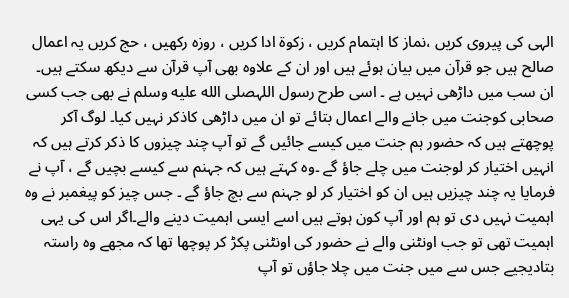الہی کی پیروی کریں ،نماز کا اہتمام کریں ، زکوۃ ادا کریں ، روزہ رکھیں ، حج کریں یہ اعمال صالح ہیں جو قرآن میں بیان ہوئے ہیں اور ان کے علاوہ بھی آپ قرآن سے دیکھ سکتے ہیں۔ ان سب میں داڑھی نہیں ہے ۔ اسی طرح رسول اللہصلى الله عليه وسلم نے بھی جب کسی صحابی کوجنت میں جانے والے اعمال بتائے تو ان میں داڑھی کاذکر نہیں کیا۔ لوگ آکر پوچھتے ہیں کہ حضور ہم جنت میں کیسے جائیں گے تو آپ چند چیزوں کا ذکر کرتے ہیں کہ انہیں اختیار کر لوجنت میں چلے جاؤ گے ۔وہ کہتے ہیں کہ جہنم سے کیسے بچیں گے ، آپ نے فرمایا یہ چند چیزیں ہیں ان کو اختیار کر لو جہنم سے بچ جاؤ گے ۔ جس چیز کو پیغمبر نے وہ اہمیت نہیں دی تو ہم اور آپ کون ہوتے ہیں اسے ایسی اہمیت دینے والے۔اگر اس کی یہی اہمیت تھی تو جب اونٹنی والے نے حضور کی اونٹنی پکڑ کر پوچھا تھا کہ مجھے وہ راستہ بتادیجیے جس سے میں جنت میں چلا جاؤں تو آپ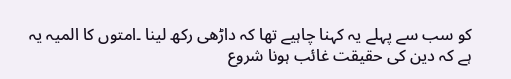کو سب سے پہلے یہ کہنا چاہیے تھا کہ داڑھی رکھ لینا ۔امتوں کا المیہ یہ ہے کہ دین کی حقیقت غائب ہونا شروع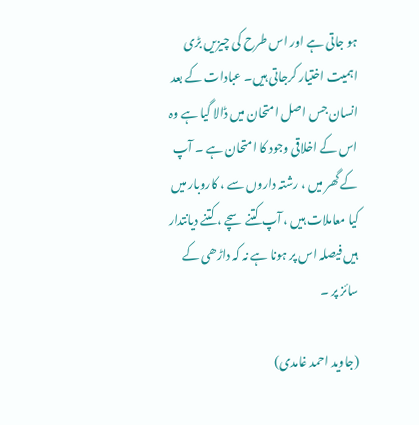ہو جاتی ہے اور اس طرح کی چیزیں بڑی اہمیت اختیار کرجاتی ہیں۔ عبادات کے بعد انسان جس اصل امتحان میں ڈالا گیا ہے وہ اس کے اخلاقی وجود کا امتحان ہے ۔ آپ کے گھر میں ، رشتہ داروں سے ، کاروبار میں کیا معاملات ہیں ، آپ کتنے سچے ، کتنے دیانتدار ہیں فیصلہ اس پر ہونا ہے نہ کہ داڑھی کے سائز پر ۔

(جاوید احمد غامدی)